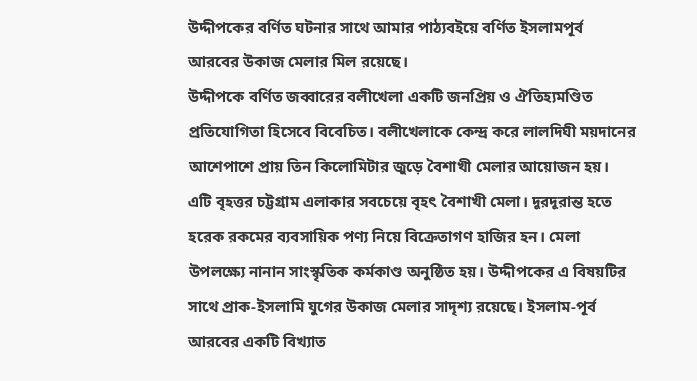উদ্দীপকের বর্ণিত ঘটনার সাথে আমার পাঠ্যবইয়ে বর্ণিত ইসলামপূর্ব আরবের উকাজ মেলার মিল রয়েছে।
উদ্দীপকে বর্ণিত জব্বারের বলীখেলা একটি জনপ্রিয় ও ঐতিহ্যমণ্ডিত প্রতিযোগিতা হিসেবে বিবেচিত। বলীখেলাকে কেন্দ্র করে লালদিঘী ময়দানের আশেপাশে প্রায় তিন কিলোমিটার জুড়ে বৈশাখী মেলার আয়োজন হয়। এটি বৃহত্তর চট্টগ্রাম এলাকার সবচেয়ে বৃহৎ বৈশাখী মেলা। দূরদূরান্ত হতে হরেক রকমের ব্যবসায়িক পণ্য নিয়ে বিক্রেতাগণ হাজির হন। মেলা উপলক্ষ্যে নানান সাংস্কৃতিক কর্মকাণ্ড অনুষ্ঠিত হয়। উদ্দীপকের এ বিষয়টির সাথে প্রাক-ইসলামি যুগের উকাজ মেলার সাদৃশ্য রয়েছে। ইসলাম-পূর্ব আরবের একটি বিখ্যাত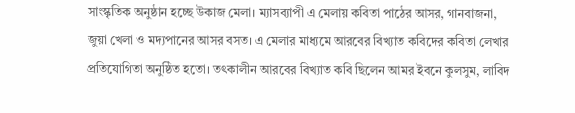সাংস্কৃতিক অনুষ্ঠান হচ্ছে উকাজ মেলা। ম্যাসব্যাপী এ মেলায় কবিতা পাঠের আসর, গানবাজনা, জুয়া খেলা ও মদ্যপানের আসর বসত। এ মেলার মাধ্যমে আরবের বিখ্যাত কবিদের কবিতা লেখার প্রতিযোগিতা অনুষ্ঠিত হতো। তৎকালীন আরবের বিখ্যাত কবি ছিলেন আমর ইবনে কুলসুম, লাবিদ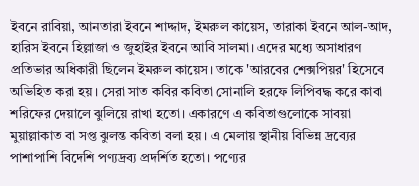ইবনে রাবিয়া, আনতারা ইবনে শাদ্দাদ, ইমরুল কায়েস, তারাকা ইবনে আল-আদ, হারিস ইবনে হিল্লাজা ও জুহাইর ইবনে আবি সালমা। এদের মধ্যে অসাধারণ প্রতিভার অধিকারী ছিলেন ইমরুল কায়েস। তাকে 'আরবের শেক্সপিয়র' হিসেবে অভিহিত করা হয়। সেরা সাত কবির কবিতা সোনালি হরফে লিপিবদ্ধ করে কাবা শরিফের দেয়ালে ঝুলিয়ে রাখা হতো। একারণে এ কবিতাগুলোকে সাবয়া মুয়াল্লাকাত বা সপ্ত ঝুলন্ত কবিতা বলা হয়। এ মেলায় স্থানীয় বিভিন্ন দ্রব্যের পাশাপাশি বিদেশি পণ্যদ্রব্য প্রদর্শিত হতো। পণ্যের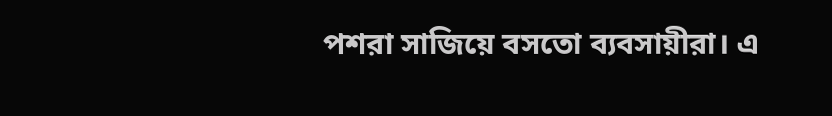পশরা সাজিয়ে বসতো ব্যবসায়ীরা। এ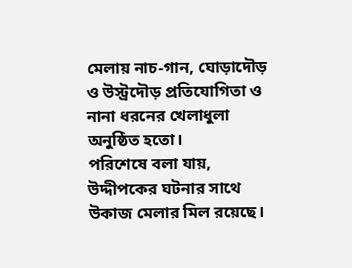মেলায় নাচ-গান, ঘোড়াদৌড় ও উস্ট্রদৌড় প্রতিযোগিতা ও নানা ধরনের খেলাধুলা অনুষ্ঠিত হতো।
পরিশেষে বলা যায়, উদ্দীপকের ঘটনার সাথে উকাজ মেলার মিল রয়েছে।